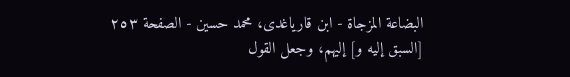البضاعة المزجاة - ابن قاریاغدی، محمد حسین - الصفحة ٢٥٣
[السبق إليه و] إليهم، وجعل القول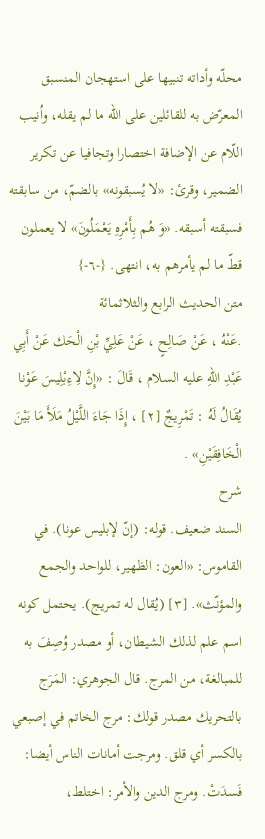محلّه وأداته تنبيها على استهجان المنسبق المعرّض به للقائلين على اللّه ما لم يقله، واُنيب اللّام عن الإضافة اختصارا وتجافيا عن تكرير الضمير، وقرئ: «لا يُسبقونه» بالضمّ، من سابقته فسبقته أسبقه. «وَ هُم بِأَمْرِهِ يَعْمَلُونَ» لا يعملون قطّ ما لم يأمرهم به، انتهى. {-٦-}
متن الحديث الرابع والثلاثمائة
.عَنْهُ ، عَنْ صَالِحٍ ، عَنْ عَلِيِّ بْنِ الْحَك عَنْ أَبِي عَبْدِ اللّهِ عليه السلام ، قَالَ : «إِنَّ لِاءِبْلِيسَ عَوْنا يُقَالُ لَهُ : تَمْرِيجٌ [٢] ، إِذَا جَاءَ اللَّيْلُ مَلَأَ مَا بَيْنَ الْخَافِقَيْنِ» .
شرح
السند ضعيف. قوله: (إنّ لإبليس عونا). في القاموس: «العون: الظهير، للواحد والجمع والمؤنّث». [٣] (يُقال له تمريج). يحتمل كونه اسم علم لذلك الشيطان، أو مصدر وُصِفَ به للمبالغة، من المرج. قال الجوهري: المَرَج بالتحريك مصدر قولك: مرج الخاتم في إصبعي بالكسر أي قلق. ومرجت أمانات الناس أيضا: فَسدَتْ. ومرج الدين والأمر: اختلط،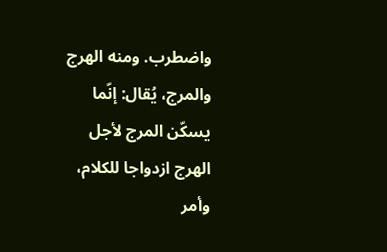واضطرب. ومنه الهرج والمرج، يُقال: إنّما يسكّن المرج لأجل الهرج ازدواجا للكلام، وأمر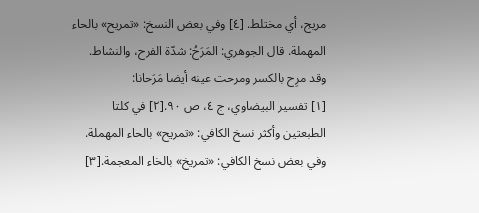مريج، أي مختلط. [٤] وفي بعض النسخ: «تمريح» بالحاء المهملة. قال الجوهري: المَرَحُ: شدّة الفرح، والنشاط. وقد مرِح بالكسر ومرحت عينه أيضا مَرَحانا:
[١] تفسير البيضاوي، ج ٤، ص ٩٠.[٢] في كلتا الطبعتين وأكثر نسخ الكافي: «تمريح» بالحاء المهملة. وفي بعض نسخ الكافي: «تمريخ» بالخاء المعجمة.[٣]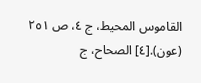القاموس المحيط، ج ٤، ص ٢٥١ (عون).[٤] الصحاح، ج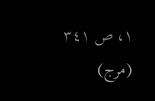١، ص ٣٤١ (مرج)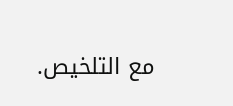مع التلخيص.